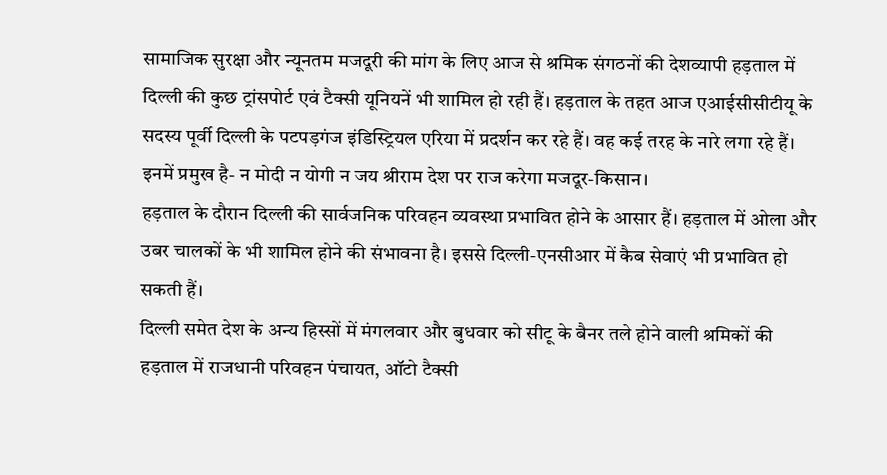सामाजिक सुरक्षा और न्यूनतम मजदूरी की मांग के लिए आज से श्रमिक संगठनों की देशव्यापी हड़ताल में दिल्ली की कुछ ट्रांसपोर्ट एवं टैक्सी यूनियनें भी शामिल हो रही हैं। हड़ताल के तहत आज एआईसीसीटीयू के सदस्य पूर्वी दिल्ली के पटपड़गंज इंडिस्ट्रियल एरिया में प्रदर्शन कर रहे हैं। वह कई तरह के नारे लगा रहे हैं। इनमें प्रमुख है- न मोदी न योगी न जय श्रीराम देश पर राज करेगा मजदूर-किसान।
हड़ताल के दौरान दिल्ली की सार्वजनिक परिवहन व्यवस्था प्रभावित होने के आसार हैं। हड़ताल में ओला और उबर चालकों के भी शामिल होने की संभावना है। इससे दिल्ली-एनसीआर में कैब सेवाएं भी प्रभावित हो सकती हैं।
दिल्ली समेत देश के अन्य हिस्सों में मंगलवार और बुधवार को सीटू के बैनर तले होने वाली श्रमिकों की हड़ताल में राजधानी परिवहन पंचायत, ऑटो टैक्सी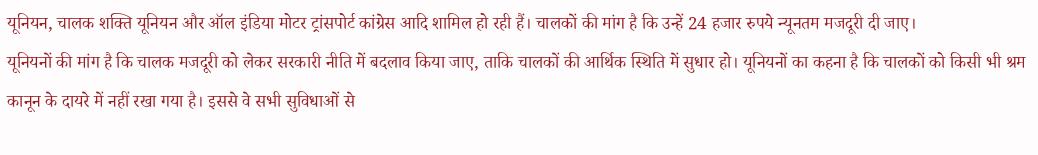यूनियन, चालक शक्ति यूनियन और ऑल इंडिया मोटर ट्रांसपोर्ट कांग्रेस आदि शामिल हो रही हैं। चालकों की मांग है कि उन्हें 24 हजार रुपये न्यूनतम मजदूरी दी जाए।
यूनियनों की मांग है कि चालक मजदूरी को लेकर सरकारी नीति में बदलाव किया जाए, ताकि चालकों की आर्थिक स्थिति में सुधार हो। यूनियनों का कहना है कि चालकों को किसी भी श्रम कानून के दायरे में नहीं रखा गया है। इससे वे सभी सुविधाओं से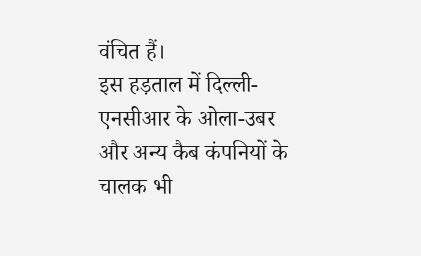वंचित हैं।
इस हड़ताल में दिल्ली-एनसीआर के ओला-उबर और अन्य कैब कंपनियों के चालक भी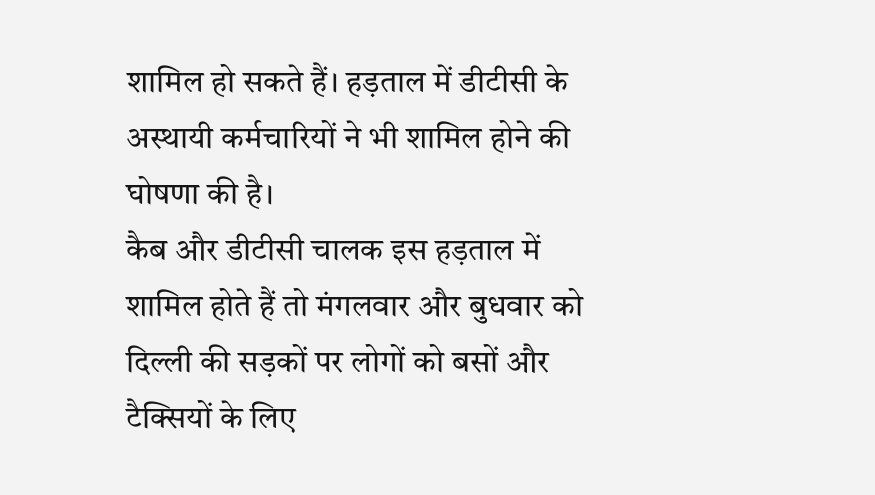शामिल हो सकते हैं। हड़ताल में डीटीसी के अस्थायी कर्मचारियों ने भी शामिल होने की घोषणा की है।
कैब और डीटीसी चालक इस हड़ताल में शामिल होते हैं तो मंगलवार और बुधवार को दिल्ली की सड़कों पर लोगों को बसों और टैक्सियों के लिए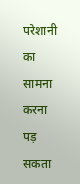परेशानी का सामना करना पड़ सकता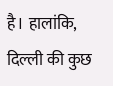है। हालांकि, दिल्ली की कुछ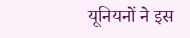यूनियनों ने इस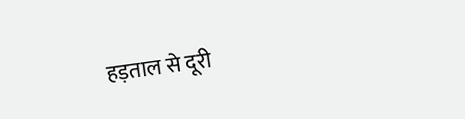हड़ताल से दूरी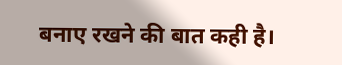बनाए रखने की बात कही है।